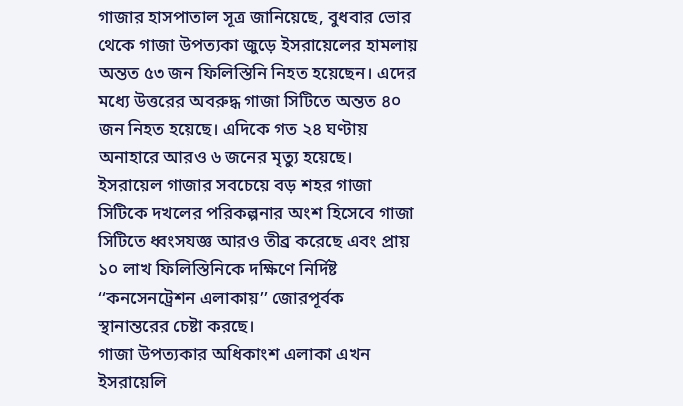গাজার হাসপাতাল সূত্র জানিয়েছে, বুধবার ভোর থেকে গাজা উপত্যকা জুড়ে ইসরায়েলের হামলায় অন্তত ৫৩ জন ফিলিস্তিনি নিহত হয়েছেন। এদের মধ্যে উত্তরের অবরুদ্ধ গাজা সিটিতে অন্তত ৪০ জন নিহত হয়েছে। এদিকে গত ২৪ ঘণ্টায় অনাহারে আরও ৬ জনের মৃত্যু হয়েছে।
ইসরায়েল গাজার সবচেয়ে বড় শহর গাজা সিটিকে দখলের পরিকল্পনার অংশ হিসেবে গাজা সিটিতে ধ্বংসযজ্ঞ আরও তীব্র করেছে এবং প্রায় ১০ লাখ ফিলিস্তিনিকে দক্ষিণে নির্দিষ্ট ‘‘কনসেনট্রেশন এলাকায়’’ জোরপূর্বক স্থানান্তরের চেষ্টা করছে।
গাজা উপত্যকার অধিকাংশ এলাকা এখন ইসরায়েলি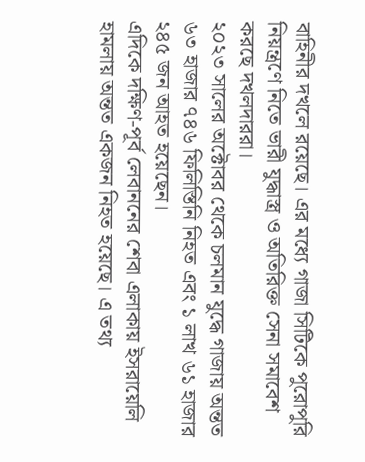বাহিনীর দখলে রয়েছে। এর মধ্যে গাজা সিটিকে পুরোপুরি নিয়ন্ত্রণে নিতে ভারী যুদ্ধাস্ত্র ও অতিরিক্ত সেনা সমাবেশ করছে দখলদাররা।
২০২৩ সালের অক্টোবর থেকে চলমান যুদ্ধে গাজায় অন্তত ৬৩ হাজার ৭৪৬ ফিলিস্তিনি নিহত এবং ১ লাখ ৬১ হাজার ২৪৫ জন আহত হয়েছেন।
এদিকে দক্ষিণ-পূর্ব লেবাননের শেবা এলাকায় ইসরায়েলি হামলায় অন্তত একজন নিহত হয়েছে। এ তথ্য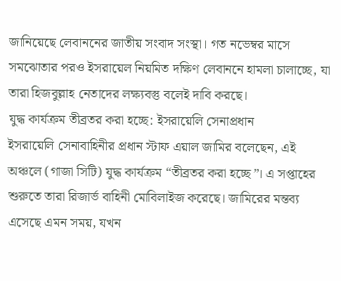জানিয়েছে লেবাননের জাতীয় সংবাদ সংস্থা। গত নভেম্বর মাসে সমঝোতার পরও ইসরায়েল নিয়মিত দক্ষিণ লেবাননে হামলা চালাচ্ছে, যা তারা হিজবুল্লাহ নেতাদের লক্ষ্যবস্তু বলেই দাবি করছে।
যুদ্ধ কার্যক্রম তীব্রতর করা হচ্ছে: ইসরায়েলি সেনাপ্রধান
ইসরায়েলি সেনাবাহিনীর প্রধান স্টাফ এয়াল জামির বলেছেন, এই অঞ্চলে (গাজা সিটি) যুদ্ধ কার্যক্রম “তীব্রতর করা হচ্ছে”। এ সপ্তাহের শুরুতে তারা রিজার্ভ বাহিনী মোবিলাইজ করেছে। জামিরের মন্তব্য এসেছে এমন সময়, যখন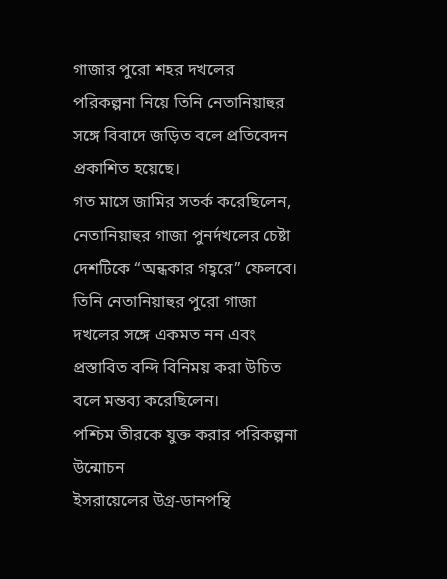গাজার পুরো শহর দখলের পরিকল্পনা নিয়ে তিনি নেতানিয়াহুর সঙ্গে বিবাদে জড়িত বলে প্রতিবেদন প্রকাশিত হয়েছে।
গত মাসে জামির সতর্ক করেছিলেন, নেতানিয়াহুর গাজা পুনর্দখলের চেষ্টা দেশটিকে “অন্ধকার গহ্বরে” ফেলবে। তিনি নেতানিয়াহুর পুরো গাজা দখলের সঙ্গে একমত নন এবং প্রস্তাবিত বন্দি বিনিময় করা উচিত বলে মন্তব্য করেছিলেন।
পশ্চিম তীরকে যুক্ত করার পরিকল্পনা উন্মোচন
ইসরায়েলের উগ্র-ডানপন্থি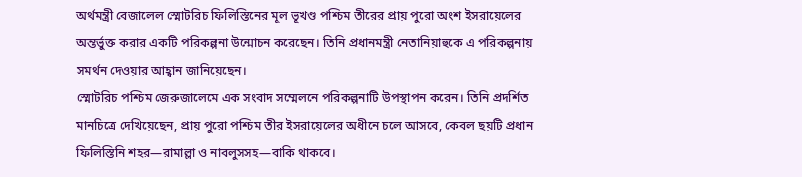অর্থমন্ত্রী বেজালেল স্মোটরিচ ফিলিস্তিনের মূল ভূখণ্ড পশ্চিম তীরের প্রায় পুরো অংশ ইসরায়েলের অন্তর্ভুক্ত করার একটি পরিকল্পনা উন্মোচন করেছেন। তিনি প্রধানমন্ত্রী নেতানিয়াহুকে এ পরিকল্পনায় সমর্থন দেওয়ার আহ্বান জানিয়েছেন।
স্মোটরিচ পশ্চিম জেরুজালেমে এক সংবাদ সম্মেলনে পরিকল্পনাটি উপস্থাপন করেন। তিনি প্রদর্শিত মানচিত্রে দেখিয়েছেন, প্রায় পুরো পশ্চিম তীর ইসরায়েলের অধীনে চলে আসবে, কেবল ছয়টি প্রধান ফিলিস্তিনি শহর—রামাল্লা ও নাবলুসসহ—বাকি থাকবে।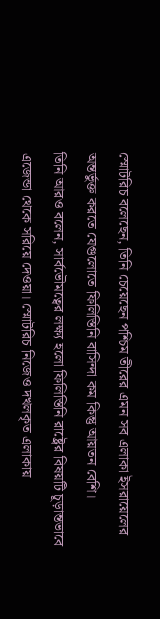স্মোটরিচ বলেছেন, তিনি চেয়েছেন পশ্চিম তীরের এমন সব এলাকা ইসরায়েলের অন্তর্ভুক্ত করতে যেগুলোতে ফিলিস্তিনি বাসিন্দা কম কিন্তু আয়তন বেশি।
তিনি আরও বলেন, সার্বভৌমত্বের লক্ষ্য হলো ফিলিস্তিনি রাষ্ট্রের বিষয়টি চূড়ান্তভাবে এজেন্ডা থেকে সরিয়ে দেওয়া। স্মোটরিচ নিজেও দখলকৃত এলাকায়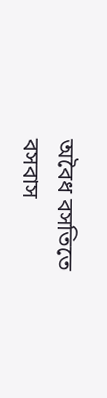অবৈধ বসতিতে বসবাস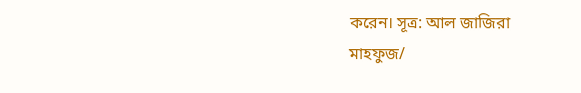করেন। সূত্র: আল জাজিরা
মাহফুজ/